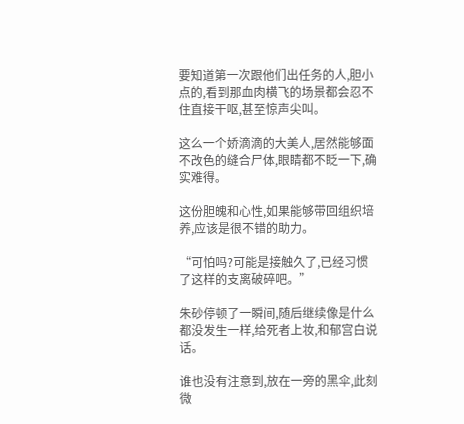要知道第一次跟他们出任务的人,胆小点的,看到那血肉横飞的场景都会忍不住直接干呕,甚至惊声尖叫。

这么一个娇滴滴的大美人,居然能够面不改色的缝合尸体,眼睛都不眨一下,确实难得。

这份胆魄和心性,如果能够带回组织培养,应该是很不错的助力。

“可怕吗?可能是接触久了,已经习惯了这样的支离破碎吧。”

朱砂停顿了一瞬间,随后继续像是什么都没发生一样,给死者上妆,和郁宫白说话。

谁也没有注意到,放在一旁的黑伞,此刻微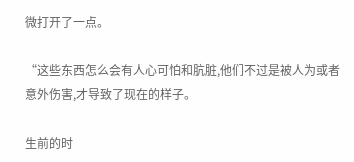微打开了一点。

“这些东西怎么会有人心可怕和肮脏,他们不过是被人为或者意外伤害,才导致了现在的样子。

生前的时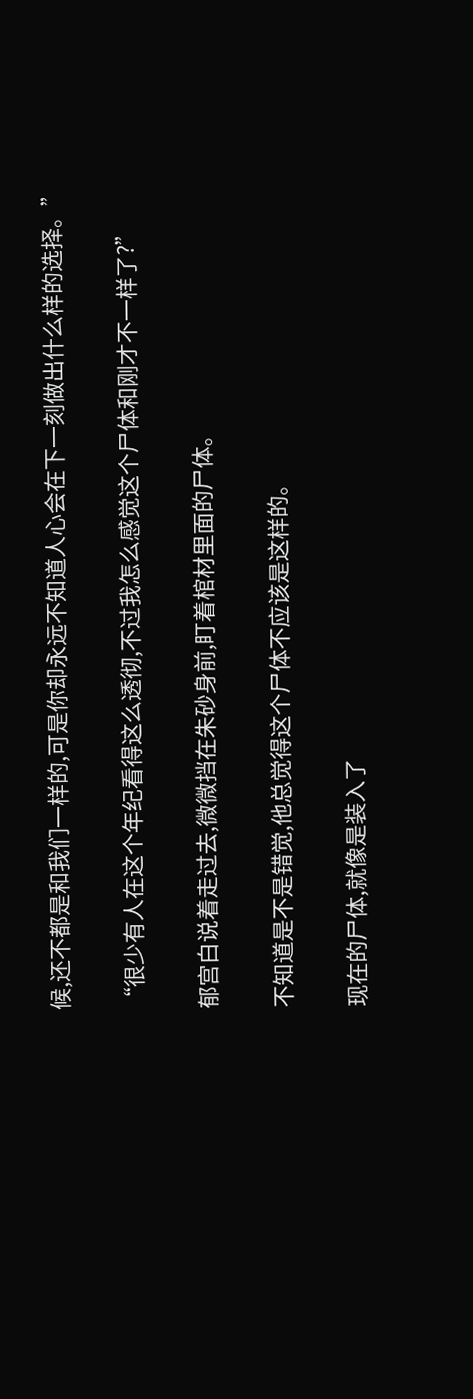候,还不都是和我们一样的,可是你却永远不知道人心会在下一刻做出什么样的选择。”

“很少有人在这个年纪看得这么透彻,不过我怎么感觉这个尸体和刚才不一样了?”

郁宫白说着走过去,微微挡在朱砂身前,盯着棺材里面的尸体。

不知道是不是错觉,他总觉得这个尸体不应该是这样的。

现在的尸体,就像是装入了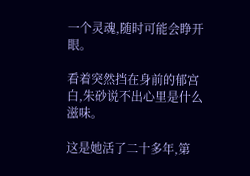一个灵魂,随时可能会睁开眼。

看着突然挡在身前的郁宫白,朱砂说不出心里是什么滋味。

这是她活了二十多年,第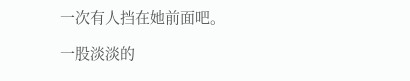一次有人挡在她前面吧。

一股淡淡的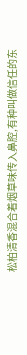松柏清香混合着烟草味传入鼻腔,有种叫做信任的东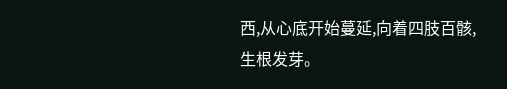西,从心底开始蔓延,向着四肢百骸,生根发芽。